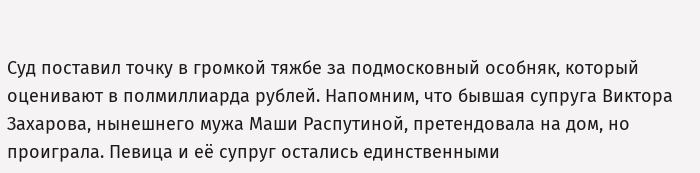Суд поставил точку в громкой тяжбе за подмосковный особняк, который оценивают в полмиллиарда рублей. Напомним, что бывшая супруга Виктора Захарова, нынешнего мужа Маши Распутиной, претендовала на дом, но проиграла. Певица и её супруг остались единственными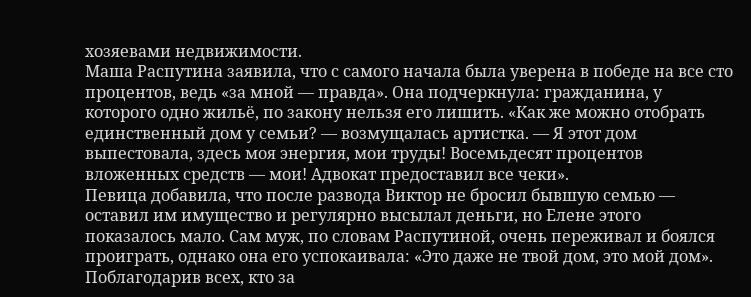хозяевами недвижимости.
Маша Распутина заявила, что с самого начала была уверена в победе на все сто процентов, ведь «за мной — правда». Она подчеркнула: гражданина, у которого одно жильё, по закону нельзя его лишить. «Как же можно отобрать единственный дом у семьи? — возмущалась артистка. — Я этот дом выпестовала, здесь моя энергия, мои труды! Восемьдесят процентов вложенных средств — мои! Адвокат предоставил все чеки».
Певица добавила, что после развода Виктор не бросил бывшую семью — оставил им имущество и регулярно высылал деньги, но Елене этого показалось мало. Сам муж, по словам Распутиной, очень переживал и боялся проиграть, однако она его успокаивала: «Это даже не твой дом, это мой дом». Поблагодарив всех, кто за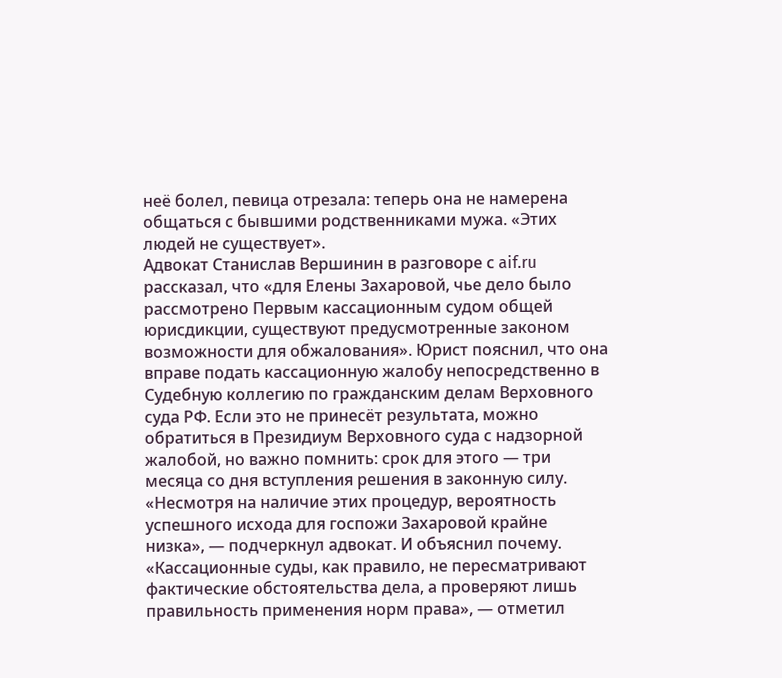неё болел, певица отрезала: теперь она не намерена общаться с бывшими родственниками мужа. «Этих людей не существует».
Адвокат Станислав Вершинин в разговоре с aif.ru рассказал, что «для Елены Захаровой, чье дело было рассмотрено Первым кассационным судом общей юрисдикции, существуют предусмотренные законом возможности для обжалования». Юрист пояснил, что она вправе подать кассационную жалобу непосредственно в Судебную коллегию по гражданским делам Верховного суда РФ. Если это не принесёт результата, можно обратиться в Президиум Верховного суда с надзорной жалобой, но важно помнить: срок для этого — три месяца со дня вступления решения в законную силу.
«Несмотря на наличие этих процедур, вероятность успешного исхода для госпожи Захаровой крайне низка», — подчеркнул адвокат. И объяснил почему. «Кассационные суды, как правило, не пересматривают фактические обстоятельства дела, а проверяют лишь правильность применения норм права», — отметил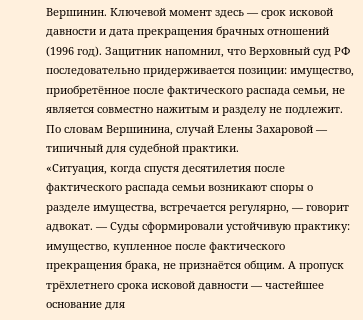Вершинин. Ключевой момент здесь — срок исковой давности и дата прекращения брачных отношений (1996 год). Защитник напомнил, что Верховный суд РФ последовательно придерживается позиции: имущество, приобретённое после фактического распада семьи, не является совместно нажитым и разделу не подлежит.
По словам Вершинина, случай Елены Захаровой — типичный для судебной практики.
«Ситуация, когда спустя десятилетия после фактического распада семьи возникают споры о разделе имущества, встречается регулярно, — говорит адвокат. — Суды сформировали устойчивую практику: имущество, купленное после фактического прекращения брака, не признаётся общим. А пропуск трёхлетнего срока исковой давности — частейшее основание для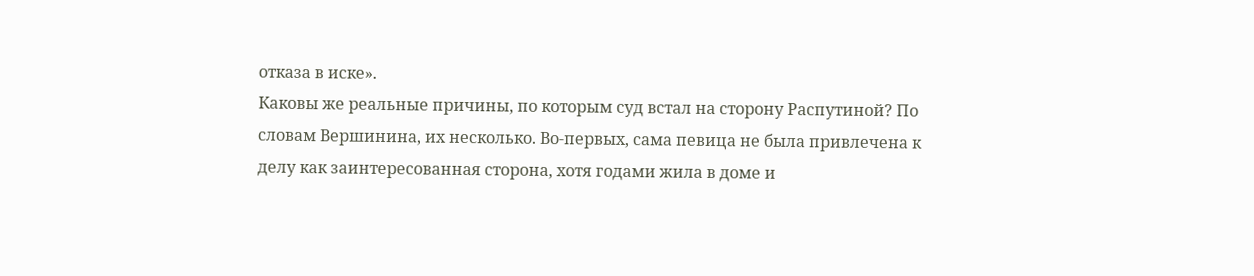отказа в иске».
Каковы же реальные причины, по которым суд встал на сторону Распутиной? По словам Вершинина, их несколько. Во-первых, сама певица не была привлечена к делу как заинтересованная сторона, хотя годами жила в доме и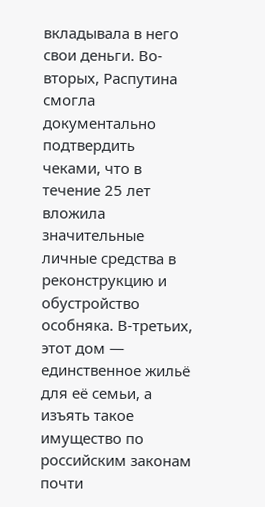вкладывала в него свои деньги. Во-вторых, Распутина смогла документально подтвердить чеками, что в течение 25 лет вложила значительные личные средства в реконструкцию и обустройство особняка. В-третьих, этот дом — единственное жильё для её семьи, а изъять такое имущество по российским законам почти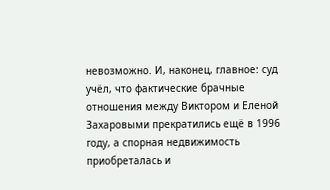невозможно. И, наконец, главное: суд учёл, что фактические брачные отношения между Виктором и Еленой Захаровыми прекратились ещё в 1996 году, а спорная недвижимость приобреталась и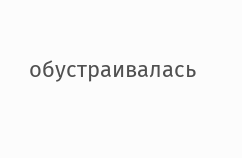обустраивалась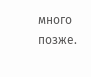много позже.